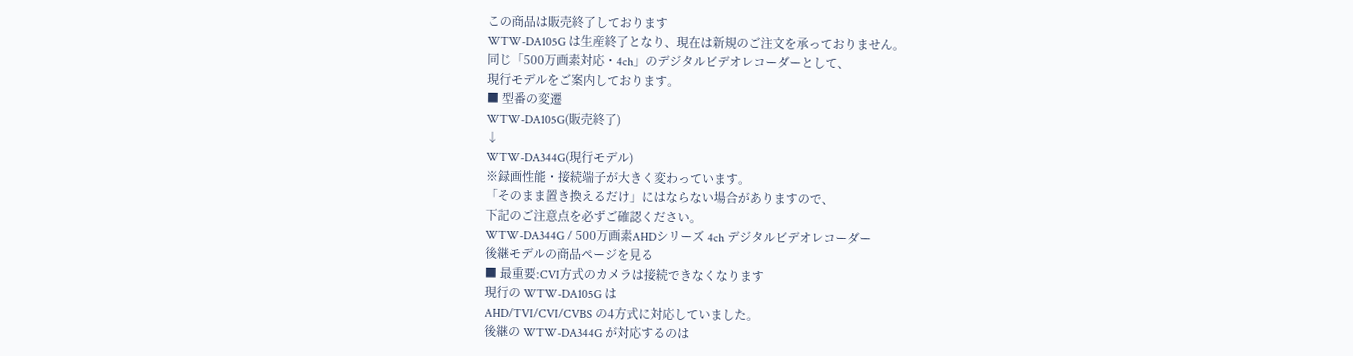この商品は販売終了しております
WTW-DA105G は生産終了となり、現在は新規のご注文を承っておりません。
同じ「500万画素対応・4ch」のデジタルビデオレコーダーとして、
現行モデルをご案内しております。
■ 型番の変遷
WTW-DA105G(販売終了)
↓
WTW-DA344G(現行モデル)
※録画性能・接続端子が大きく変わっています。
「そのまま置き換えるだけ」にはならない場合がありますので、
下記のご注意点を必ずご確認ください。
WTW-DA344G / 500万画素AHDシリーズ 4ch デジタルビデオレコーダー
後継モデルの商品ページを見る
■ 最重要:CVI方式のカメラは接続できなくなります
現行の WTW-DA105G は
AHD/TVI/CVI/CVBS の4方式に対応していました。
後継の WTW-DA344G が対応するのは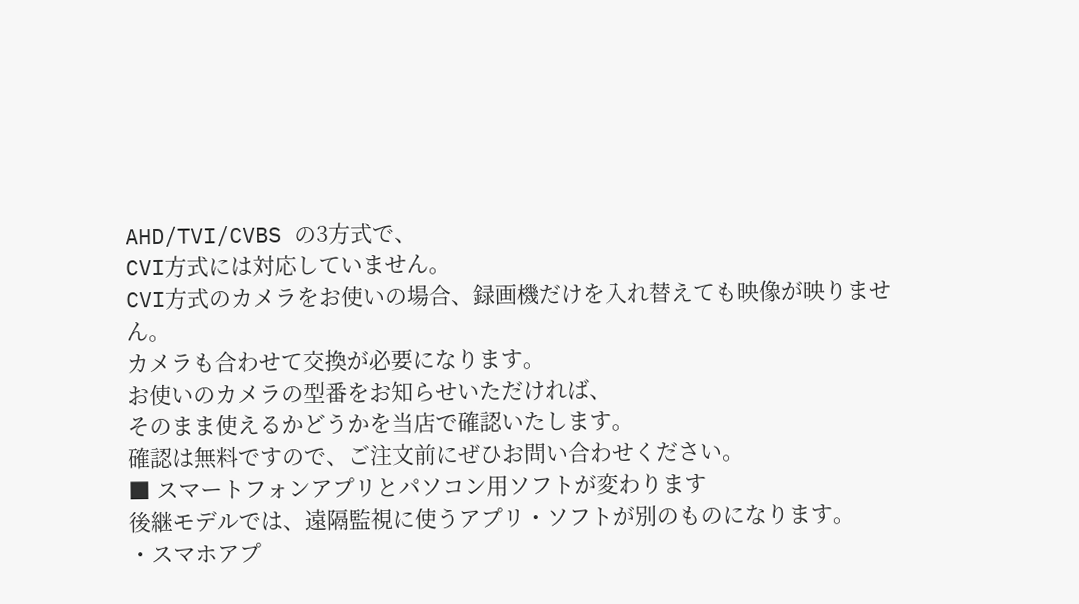AHD/TVI/CVBS の3方式で、
CVI方式には対応していません。
CVI方式のカメラをお使いの場合、録画機だけを入れ替えても映像が映りません。
カメラも合わせて交換が必要になります。
お使いのカメラの型番をお知らせいただければ、
そのまま使えるかどうかを当店で確認いたします。
確認は無料ですので、ご注文前にぜひお問い合わせください。
■ スマートフォンアプリとパソコン用ソフトが変わります
後継モデルでは、遠隔監視に使うアプリ・ソフトが別のものになります。
・スマホアプ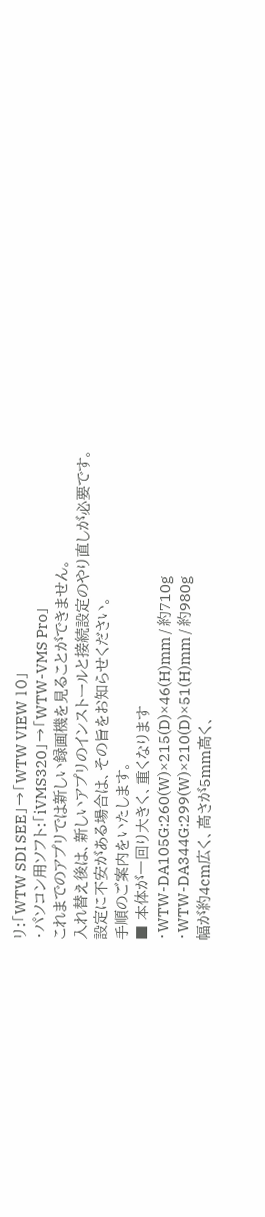リ:「WTW SDI SEE」→「WTW VIEW 10」
・パソコン用ソフト:「iVMS320」→「WTW-VMS Pro」
これまでのアプリでは新しい録画機を見ることができません。
入れ替え後は、新しいアプリのインストールと接続設定のやり直しが必要です。
設定に不安がある場合は、その旨をお知らせください。
手順のご案内をいたします。
■ 本体が一回り大きく、重くなります
・WTW-DA105G:260(W)×215(D)×46(H)mm / 約710g
・WTW-DA344G:299(W)×210(D)×51(H)mm / 約980g
幅が約4cm広く、高さが5mm高く、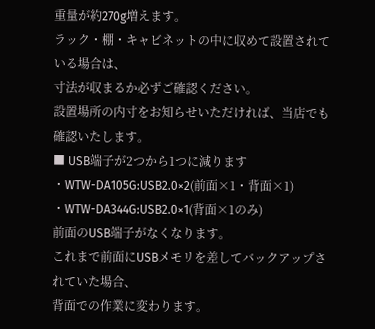重量が約270g増えます。
ラック・棚・キャビネットの中に収めて設置されている場合は、
寸法が収まるか必ずご確認ください。
設置場所の内寸をお知らせいただければ、当店でも確認いたします。
■ USB端子が2つから1つに減ります
・WTW-DA105G:USB2.0×2(前面×1・背面×1)
・WTW-DA344G:USB2.0×1(背面×1のみ)
前面のUSB端子がなくなります。
これまで前面にUSBメモリを差してバックアップされていた場合、
背面での作業に変わります。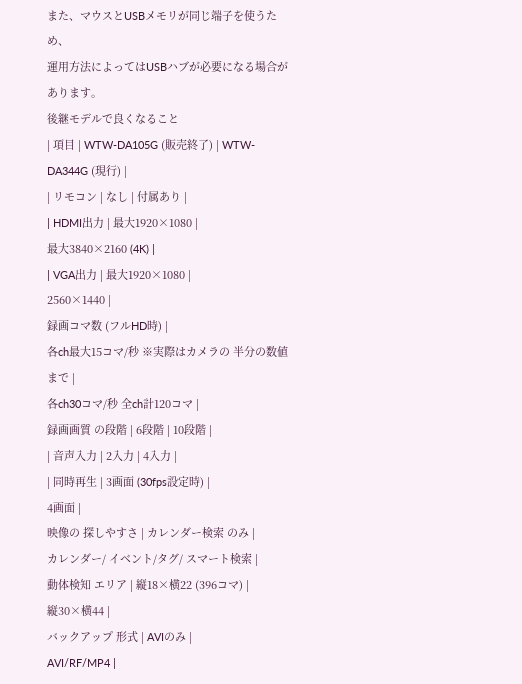また、マウスとUSBメモリが同じ端子を使うため、
運用方法によってはUSBハブが必要になる場合があります。
後継モデルで良くなること
| 項目 | WTW-DA105G (販売終了) | WTW-DA344G (現行) |
| リモコン | なし | 付属あり |
| HDMI出力 | 最大1920×1080 |
最大3840×2160 (4K) |
| VGA出力 | 最大1920×1080 |
2560×1440 |
録画コマ数 (フルHD時) |
各ch最大15コマ/秒 ※実際はカメラの 半分の数値まで |
各ch30コマ/秒 全ch計120コマ |
録画画質 の段階 | 6段階 | 10段階 |
| 音声入力 | 2入力 | 4入力 |
| 同時再生 | 3画面 (30fps設定時) |
4画面 |
映像の 探しやすさ | カレンダー検索 のみ |
カレンダー/ イベント/タグ/ スマート検索 |
動体検知 エリア | 縦18×横22 (396コマ) |
縦30×横44 |
バックアップ 形式 | AVIのみ |
AVI/RF/MP4 |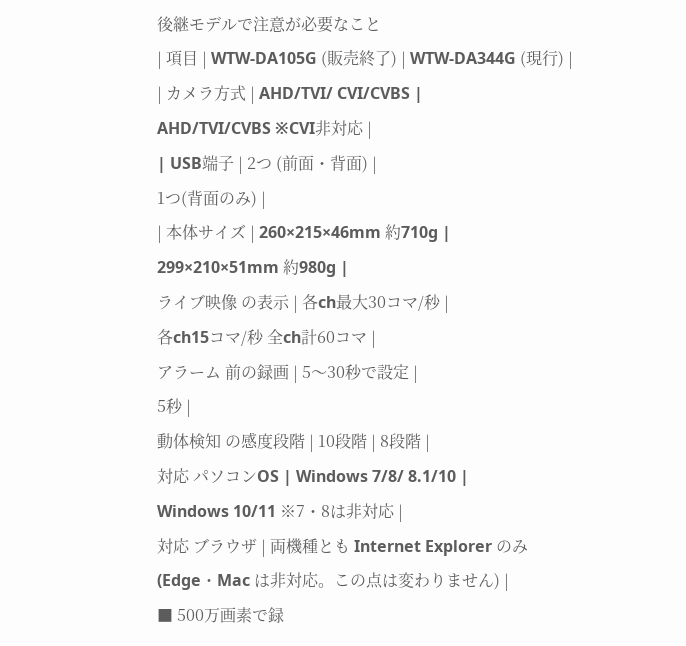後継モデルで注意が必要なこと
| 項目 | WTW-DA105G (販売終了) | WTW-DA344G (現行) |
| カメラ方式 | AHD/TVI/ CVI/CVBS |
AHD/TVI/CVBS ※CVI非対応 |
| USB端子 | 2つ (前面・背面) |
1つ(背面のみ) |
| 本体サイズ | 260×215×46mm 約710g |
299×210×51mm 約980g |
ライブ映像 の表示 | 各ch最大30コマ/秒 |
各ch15コマ/秒 全ch計60コマ |
アラーム 前の録画 | 5〜30秒で設定 |
5秒 |
動体検知 の感度段階 | 10段階 | 8段階 |
対応 パソコンOS | Windows 7/8/ 8.1/10 |
Windows 10/11 ※7・8は非対応 |
対応 ブラウザ | 両機種とも Internet Explorer のみ
(Edge・Mac は非対応。この点は変わりません) |
■ 500万画素で録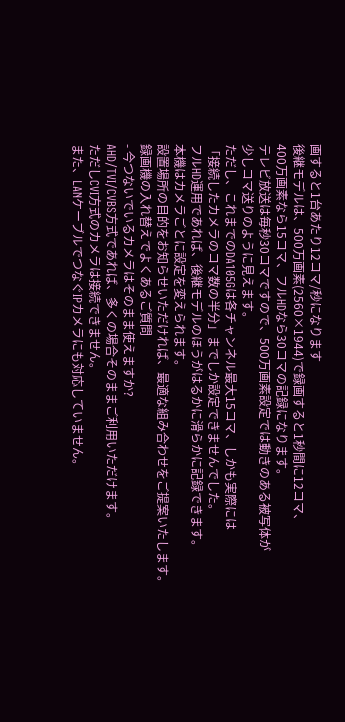画すると1台あたり12コマ/秒になります
後継モデルは、500万画素(2560×1944)で録画すると1秒間に12コマ、
400万画素なら15コマ、フルHDなら30コマの記録になります。
テレビ放送は毎秒30コマですので、500万画素設定では動きのある被写体が
少しコマ送りのように見えます。
ただし、これまでのDA105Gは各チャンネル最大15コマ、しかも実際には
「接続したカメラのコマ数の半分」までしか設定できませんでした。
フルHD運用であれば、後継モデルのほうがはるかに滑らかに記録できます。
本機はカメラごとに設定を変えられます。
設置場所の目的をお知らせいただければ、最適な組み合わせをご提案いたします。
録画機の入れ替えでよくあるご質問
- 今つないでいるカメラはそのまま使えますか?
AHD/TVI/CVBS方式であれば、多くの場合そのままご利用いただけます。
ただしCVI方式のカメラは接続できません。
また、LANケーブルでつなぐIPカメラにも対応していません。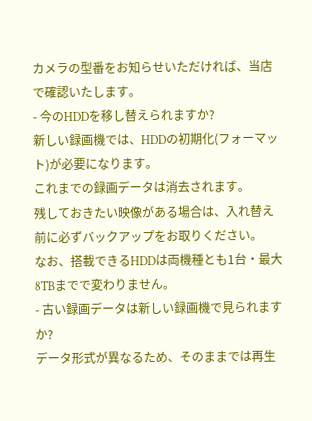カメラの型番をお知らせいただければ、当店で確認いたします。
- 今のHDDを移し替えられますか?
新しい録画機では、HDDの初期化(フォーマット)が必要になります。
これまでの録画データは消去されます。
残しておきたい映像がある場合は、入れ替え前に必ずバックアップをお取りください。
なお、搭載できるHDDは両機種とも1台・最大8TBまでで変わりません。
- 古い録画データは新しい録画機で見られますか?
データ形式が異なるため、そのままでは再生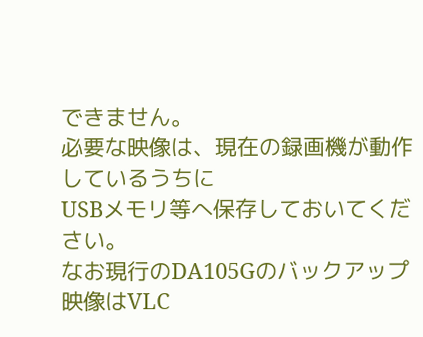できません。
必要な映像は、現在の録画機が動作しているうちに
USBメモリ等へ保存しておいてください。
なお現行のDA105Gのバックアップ映像はVLC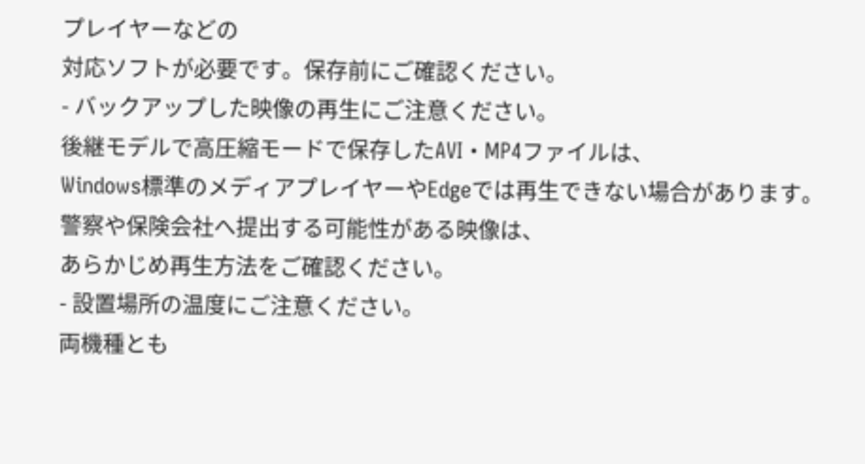プレイヤーなどの
対応ソフトが必要です。保存前にご確認ください。
- バックアップした映像の再生にご注意ください。
後継モデルで高圧縮モードで保存したAVI・MP4ファイルは、
Windows標準のメディアプレイヤーやEdgeでは再生できない場合があります。
警察や保険会社へ提出する可能性がある映像は、
あらかじめ再生方法をご確認ください。
- 設置場所の温度にご注意ください。
両機種とも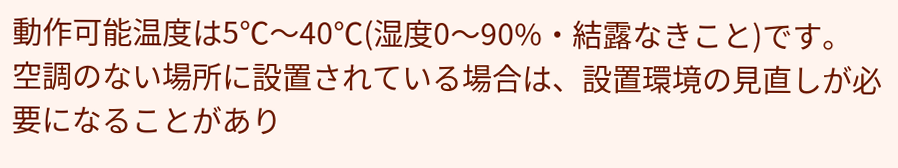動作可能温度は5℃〜40℃(湿度0〜90%・結露なきこと)です。
空調のない場所に設置されている場合は、設置環境の見直しが必要になることがあり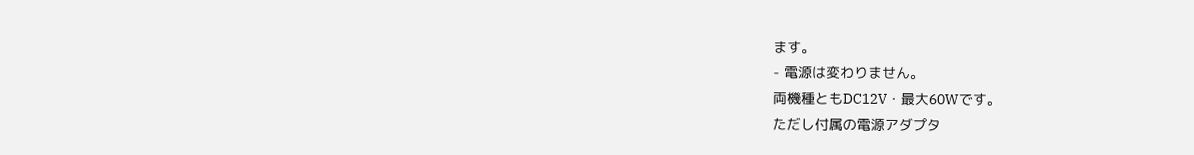ます。
- 電源は変わりません。
両機種ともDC12V・最大60Wです。
ただし付属の電源アダプタ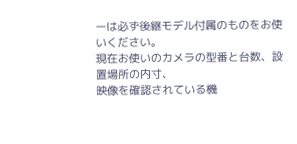ーは必ず後継モデル付属のものをお使いください。
現在お使いのカメラの型番と台数、設置場所の内寸、
映像を確認されている機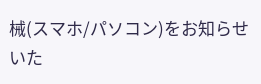械(スマホ/パソコン)をお知らせいた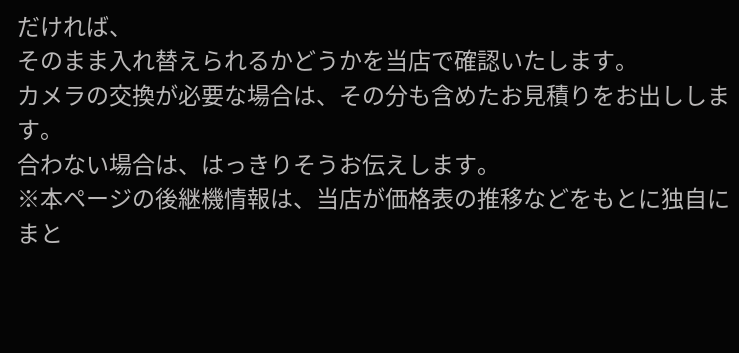だければ、
そのまま入れ替えられるかどうかを当店で確認いたします。
カメラの交換が必要な場合は、その分も含めたお見積りをお出しします。
合わない場合は、はっきりそうお伝えします。
※本ページの後継機情報は、当店が価格表の推移などをもとに独自にまと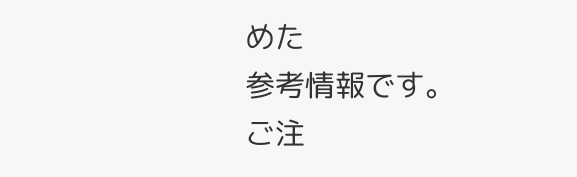めた
参考情報です。
ご注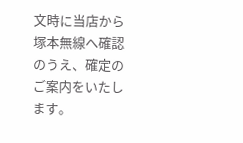文時に当店から塚本無線へ確認のうえ、確定のご案内をいたします。